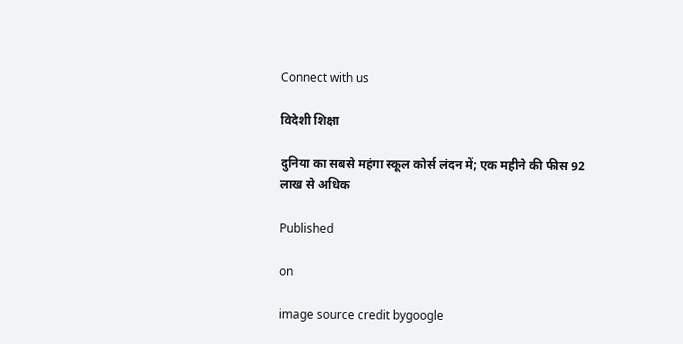Connect with us

विदेशी शिक्षा

दुनिया का सबसे महंगा स्कूल कोर्स लंदन में; एक महीने की फीस 92 लाख से अधिक

Published

on

image source credit bygoogle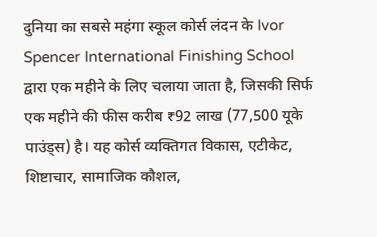दुनिया का सबसे महंगा स्कूल कोर्स लंदन के Ivor Spencer International Finishing School द्वारा एक महीने के लिए चलाया जाता है, जिसकी सिर्फ एक महीने की फीस करीब ₹92 लाख (77,500 यूके पाउंड्स) है। यह कोर्स व्यक्तिगत विकास, एटीकेट, शिष्टाचार, सामाजिक कौशल,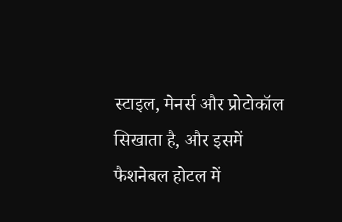स्टाइल, मेनर्स और प्रोटोकॉल सिखाता है, और इसमें फैशनेबल होटल में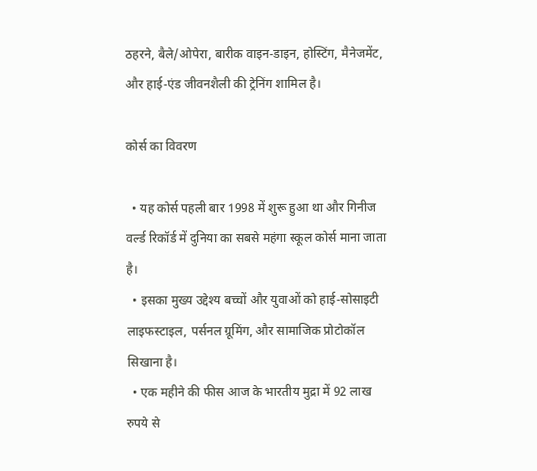ठहरने, बैले/ओपेरा, बारीक वाइन-डाइन, होस्टिंग, मैनेजमेंट, और हाई-एंड जीवनशैली की ट्रेनिंग शामिल है।

कोर्स का विवरण

  • यह कोर्स पहली बार 1998 में शुरू हुआ था और गिनीज वर्ल्ड रिकॉर्ड में दुनिया का सबसे महंगा स्कूल कोर्स माना जाता है।
  • इसका मुख्य उद्देश्य बच्चों और युवाओं को हाई-सोसाइटी लाइफस्टाइल, पर्सनल ग्रूमिंग, और सामाजिक प्रोटोकॉल सिखाना है।
  • एक महीने की फीस आज के भारतीय मुद्रा में 92 लाख रुपये से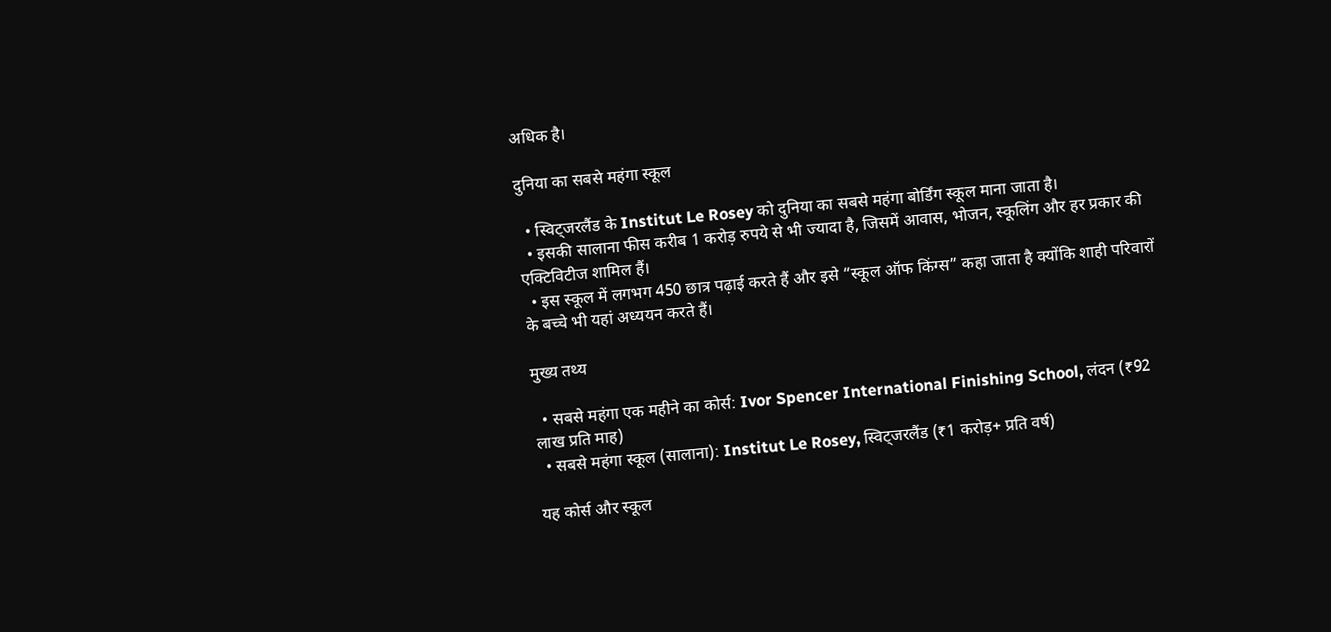अधिक है।

दुनिया का सबसे महंगा स्कूल

  • स्विट्जरलैंड के Institut Le Rosey को दुनिया का सबसे महंगा बोर्डिंग स्कूल माना जाता है।
  • इसकी सालाना फीस करीब 1 करोड़ रुपये से भी ज्यादा है, जिसमें आवास, भोजन, स्कूलिंग और हर प्रकार की एक्टिविटीज शामिल हैं।
  • इस स्कूल में लगभग 450 छात्र पढ़ाई करते हैं और इसे “स्कूल ऑफ किंग्स” कहा जाता है क्योंकि शाही परिवारों के बच्चे भी यहां अध्ययन करते हैं।

मुख्य तथ्य

  • सबसे महंगा एक महीने का कोर्स: Ivor Spencer International Finishing School, लंदन (₹92 लाख प्रति माह)
  • सबसे महंगा स्कूल (सालाना): Institut Le Rosey, स्विट्जरलैंड (₹1 करोड़+ प्रति वर्ष)

यह कोर्स और स्कूल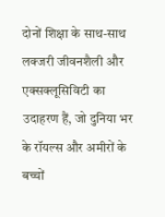दोनों शिक्षा के साथ-साथ लक्जरी जीवनशैली और एक्सक्लूसिविटी का उदाहरण हैं, जो दुनिया भर के रॉयल्स और अमीरों के बच्चों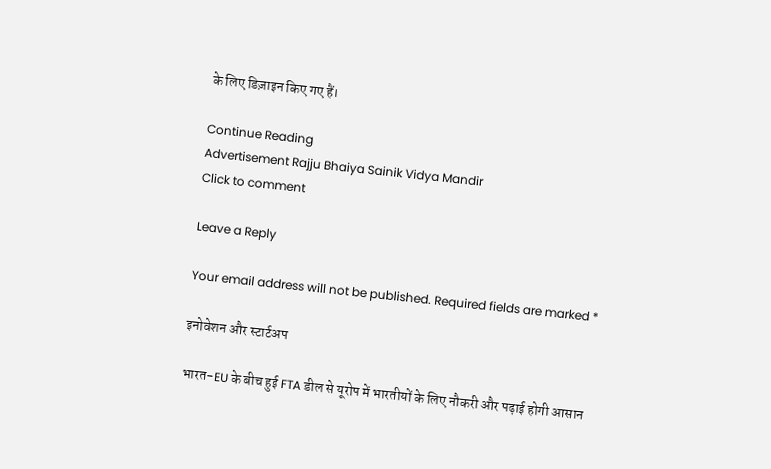के लिए डिज़ाइन किए गए हैं।

Continue Reading
Advertisement Rajju Bhaiya Sainik Vidya Mandir
Click to comment

Leave a Reply

Your email address will not be published. Required fields are marked *

इनोवेशन और स्टार्टअप

भारत-EU के बीच हुई FTA डील से यूरोप में भारतीयों के लिए नौकरी और पढ़ाई होगी आसान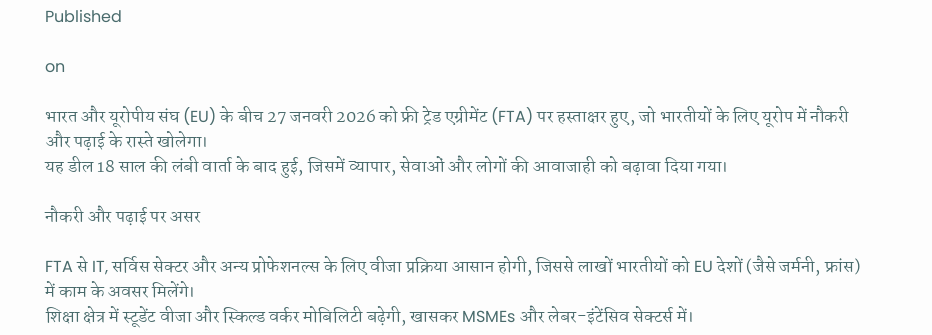Published

on

भारत और यूरोपीय संघ (EU) के बीच 27 जनवरी 2026 को फ्री ट्रेड एग्रीमेंट (FTA) पर हस्ताक्षर हुए, जो भारतीयों के लिए यूरोप में नौकरी और पढ़ाई के रास्ते खोलेगा।
यह डील 18 साल की लंबी वार्ता के बाद हुई, जिसमें व्यापार, सेवाओं और लोगों की आवाजाही को बढ़ावा दिया गया।

नौकरी और पढ़ाई पर असर

FTA से IT, सर्विस सेक्टर और अन्य प्रोफेशनल्स के लिए वीजा प्रक्रिया आसान होगी, जिससे लाखों भारतीयों को EU देशों (जैसे जर्मनी, फ्रांस) में काम के अवसर मिलेंगे।
शिक्षा क्षेत्र में स्टूडेंट वीजा और स्किल्ड वर्कर मोबिलिटी बढ़ेगी, खासकर MSMEs और लेबर-इंटेंसिव सेक्टर्स में।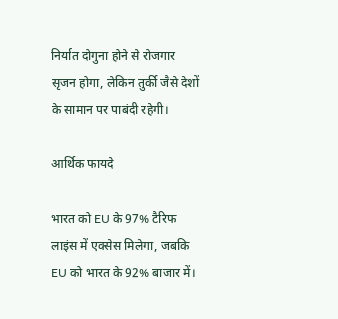निर्यात दोगुना होने से रोजगार सृजन होगा, लेकिन तुर्की जैसे देशों के सामान पर पाबंदी रहेगी।

आर्थिक फायदे

भारत को EU के 97% टैरिफ लाइंस में एक्सेस मिलेगा, जबकि EU को भारत के 92% बाजार में।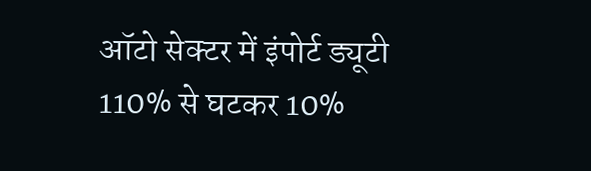ऑटो सेक्टर में इंपोर्ट ड्यूटी 110% से घटकर 10%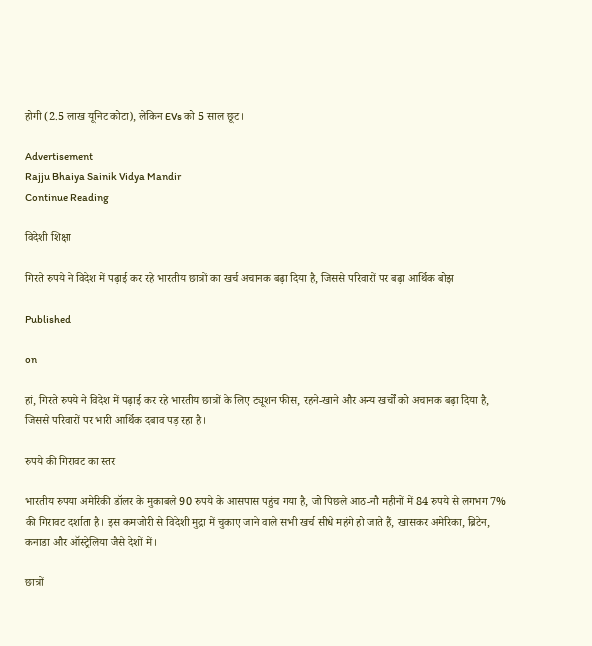होगी (2.5 लाख यूनिट कोटा), लेकिन EVs को 5 साल छूट।

Advertisement
Rajju Bhaiya Sainik Vidya Mandir
Continue Reading

विदेशी शिक्षा

गिरते रुपये ने विदेश में पढ़ाई कर रहे भारतीय छात्रों का खर्च अचानक बढ़ा दिया है, जिससे परिवारों पर बढ़ा आर्थिक बोझ

Published

on

हां, गिरते रुपये ने विदेश में पढ़ाई कर रहे भारतीय छात्रों के लिए ट्यूशन फीस, रहने-खाने और अन्य खर्चों को अचानक बढ़ा दिया है, जिससे परिवारों पर भारी आर्थिक दबाव पड़ रहा है।

रुपये की गिरावट का स्तर

भारतीय रुपया अमेरिकी डॉलर के मुकाबले 90 रुपये के आसपास पहुंच गया है, जो पिछले आठ-नौ महीनों में 84 रुपये से लगभग 7% की गिरावट दर्शाता है। इस कमजोरी से विदेशी मुद्रा में चुकाए जाने वाले सभी खर्च सीधे महंगे हो जाते हैं, खासकर अमेरिका, ब्रिटेन, कनाडा और ऑस्ट्रेलिया जैसे देशों में।

छात्रों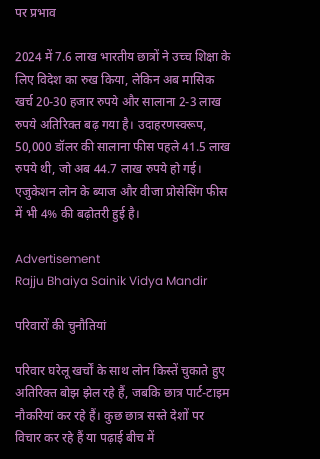पर प्रभाव

2024 में 7.6 लाख भारतीय छात्रों ने उच्च शिक्षा के लिए विदेश का रुख किया, लेकिन अब मासिक खर्च 20-30 हजार रुपये और सालाना 2-3 लाख रुपये अतिरिक्त बढ़ गया है। उदाहरणस्वरूप, 50,000 डॉलर की सालाना फीस पहले 41.5 लाख रुपये थी, जो अब 44.7 लाख रुपये हो गई। एजुकेशन लोन के ब्याज और वीजा प्रोसेसिंग फीस में भी 4% की बढ़ोतरी हुई है।

Advertisement
Rajju Bhaiya Sainik Vidya Mandir

परिवारों की चुनौतियां

परिवार घरेलू खर्चों के साथ लोन किस्तें चुकाते हुए अतिरिक्त बोझ झेल रहे हैं, जबकि छात्र पार्ट-टाइम नौकरियां कर रहे हैं। कुछ छात्र सस्ते देशों पर विचार कर रहे हैं या पढ़ाई बीच में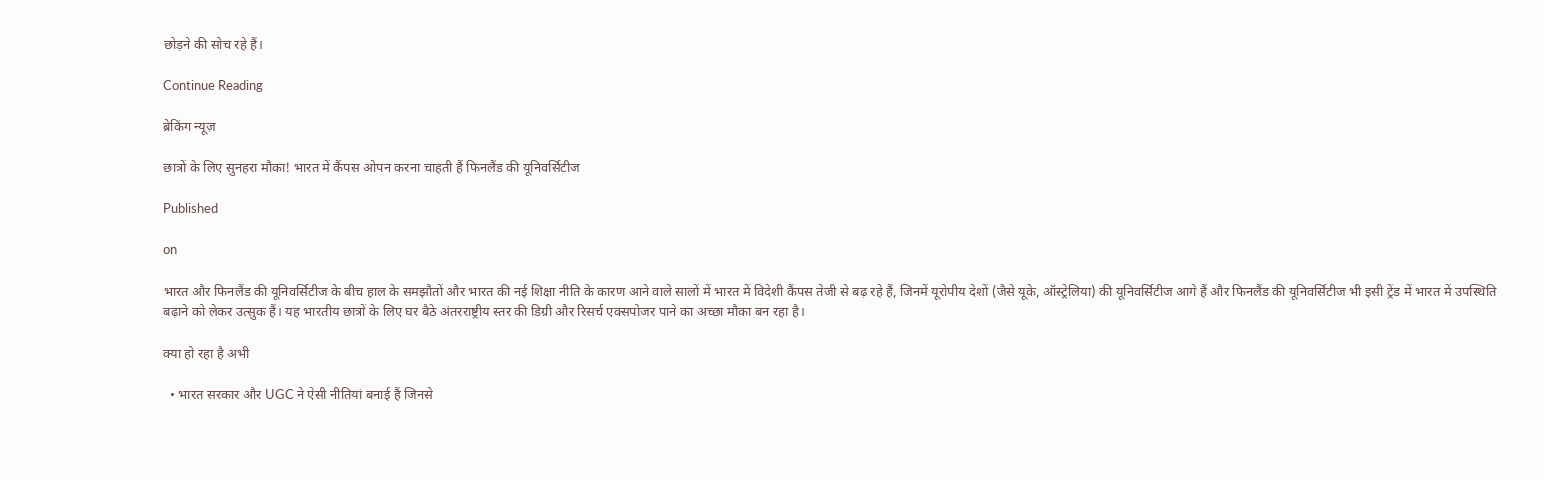छोड़ने की सोच रहे हैं।

Continue Reading

ब्रेकिंग न्यूज़

छात्रों के लिए सुनहरा मौका! भारत में कैंपस ओपन करना चाहती हैं फिनलैंड की यूनिवर्सिटीज

Published

on

भारत और फिनलैंड की यूनिवर्सिटीज के बीच हाल के समझौतों और भारत की नई शिक्षा नीति के कारण आने वाले सालों में भारत में विदेशी कैंपस तेजी से बढ़ रहे हैं, जिनमें यूरोपीय देशों (जैसे यूके, ऑस्ट्रेलिया) की यूनिवर्सिटीज आगे हैं और फिनलैंड की यूनिवर्सिटीज भी इसी ट्रेंड में भारत में उपस्थिति बढ़ाने को लेकर उत्सुक हैं। यह भारतीय छात्रों के लिए घर बैठे अंतरराष्ट्रीय स्तर की डिग्री और रिसर्च एक्सपोजर पाने का अच्छा मौका बन रहा है।

क्या हो रहा है अभी

  • भारत सरकार और UGC ने ऐसी नीतियां बनाई हैं जिनसे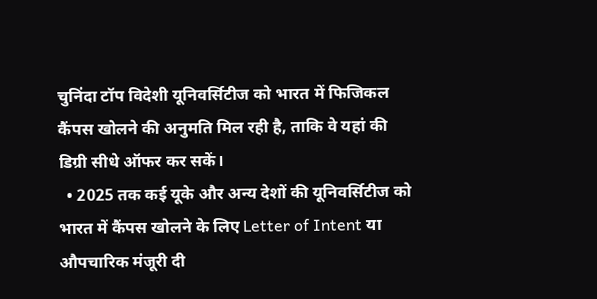चुनिंदा टॉप विदेशी यूनिवर्सिटीज को भारत में फिजिकल कैंपस खोलने की अनुमति मिल रही है, ताकि वे यहां की डिग्री सीधे ऑफर कर सकें।
  • 2025 तक कई यूके और अन्य देशों की यूनिवर्सिटीज को भारत में कैंपस खोलने के लिए Letter of Intent या औपचारिक मंजूरी दी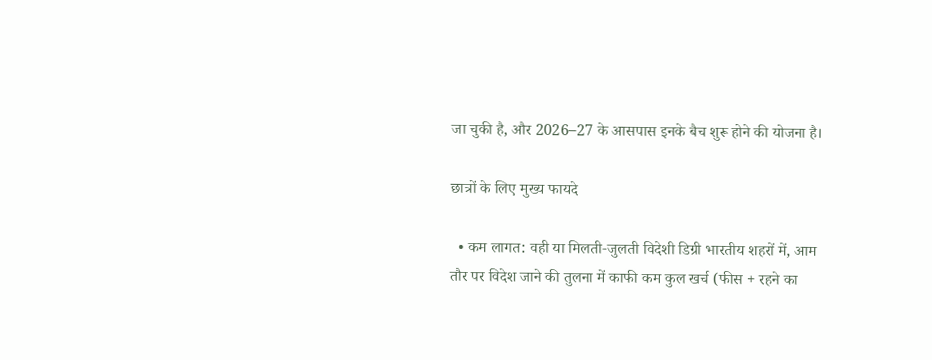जा चुकी है, और 2026–27 के आसपास इनके बैच शुरू होने की योजना है।

छात्रों के लिए मुख्य फायदे

  • कम लागत: वही या मिलती‑जुलती विदेशी डिग्री भारतीय शहरों में, आम तौर पर विदेश जाने की तुलना में काफी कम कुल खर्च (फीस + रहने का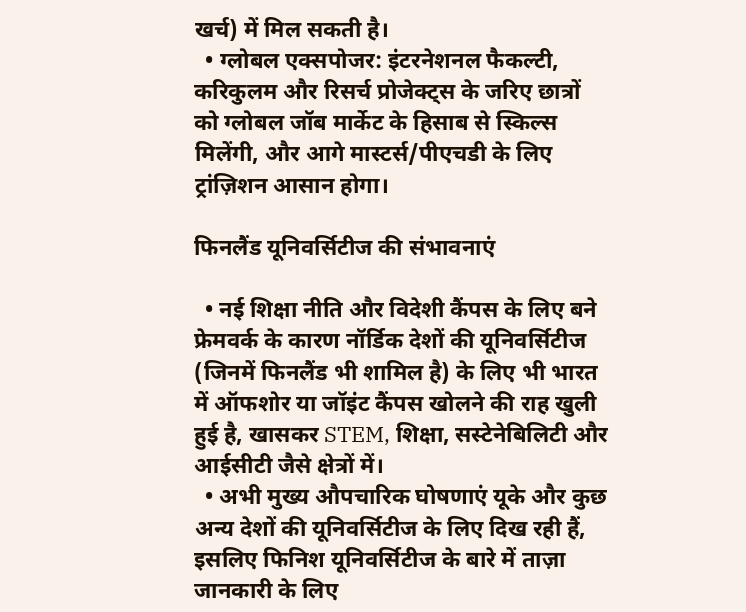खर्च) में मिल सकती है।
  • ग्लोबल एक्सपोजर: इंटरनेशनल फैकल्टी, करिकुलम और रिसर्च प्रोजेक्ट्स के जरिए छात्रों को ग्लोबल जॉब मार्केट के हिसाब से स्किल्स मिलेंगी, और आगे मास्टर्स/पीएचडी के लिए ट्रांज़िशन आसान होगा।

फिनलैंड यूनिवर्सिटीज की संभावनाएं

  • नई शिक्षा नीति और विदेशी कैंपस के लिए बने फ्रेमवर्क के कारण नॉर्डिक देशों की यूनिवर्सिटीज (जिनमें फिनलैंड भी शामिल है) के लिए भी भारत में ऑफशोर या जॉइंट कैंपस खोलने की राह खुली हुई है, खासकर STEM, शिक्षा, सस्टेनेबिलिटी और आईसीटी जैसे क्षेत्रों में।
  • अभी मुख्य औपचारिक घोषणाएं यूके और कुछ अन्य देशों की यूनिवर्सिटीज के लिए दिख रही हैं, इसलिए फिनिश यूनिवर्सिटीज के बारे में ताज़ा जानकारी के लिए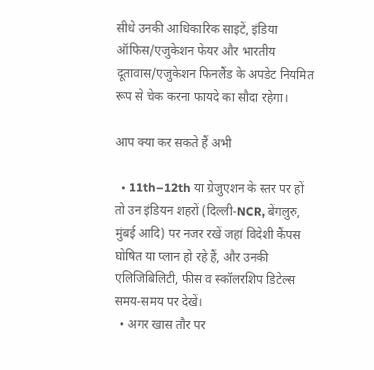सीधे उनकी आधिकारिक साइटें, इंडिया ऑफिस/एजुकेशन फेयर और भारतीय दूतावास/एजुकेशन फिनलैंड के अपडेट नियमित रूप से चेक करना फायदे का सौदा रहेगा।

आप क्या कर सकते हैं अभी

  • 11th–12th या ग्रेजुएशन के स्तर पर हों तो उन इंडियन शहरों (दिल्ली‑NCR, बेंगलुरु, मुंबई आदि) पर नजर रखें जहां विदेशी कैंपस घोषित या प्लान हो रहे हैं, और उनकी एलिजिबिलिटी, फीस व स्कॉलरशिप डिटेल्स समय‑समय पर देखें।
  • अगर खास तौर पर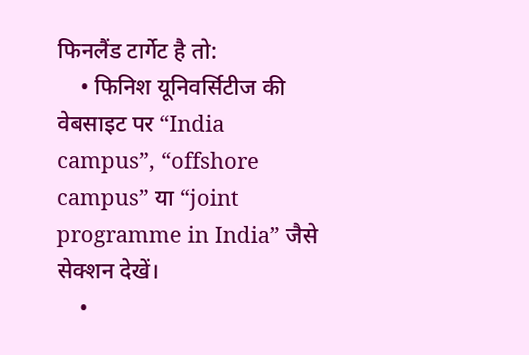फिनलैंड टार्गेट है तो:
    • फिनिश यूनिवर्सिटीज की वेबसाइट पर “India campus”, “offshore campus” या “joint programme in India” जैसे सेक्शन देखें।
    •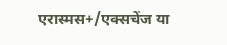एरास्मस+/एक्सचेंज या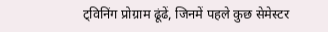ट्विनिंग प्रोग्राम ढूंढें, जिनमें पहले कुछ सेमेस्टर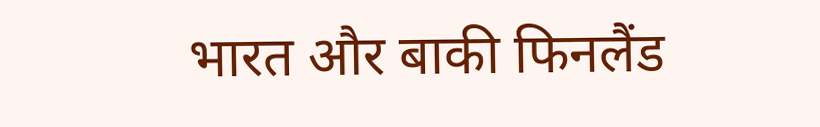भारत और बाकी फिनलैंड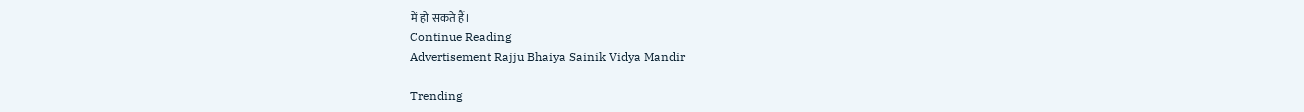में हो सकते हैं।
Continue Reading
Advertisement Rajju Bhaiya Sainik Vidya Mandir

Trending